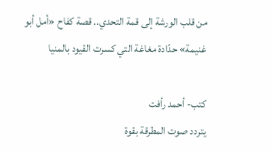من قلب الورشة إلى قمة التحدي.. قصة كفاح «أمل أبو غنيمة» حدّادة مغاغة التي كسرت القيود بالمنيا

كتب- أحمد رأفت
يتردد صوت المطرقة بقوة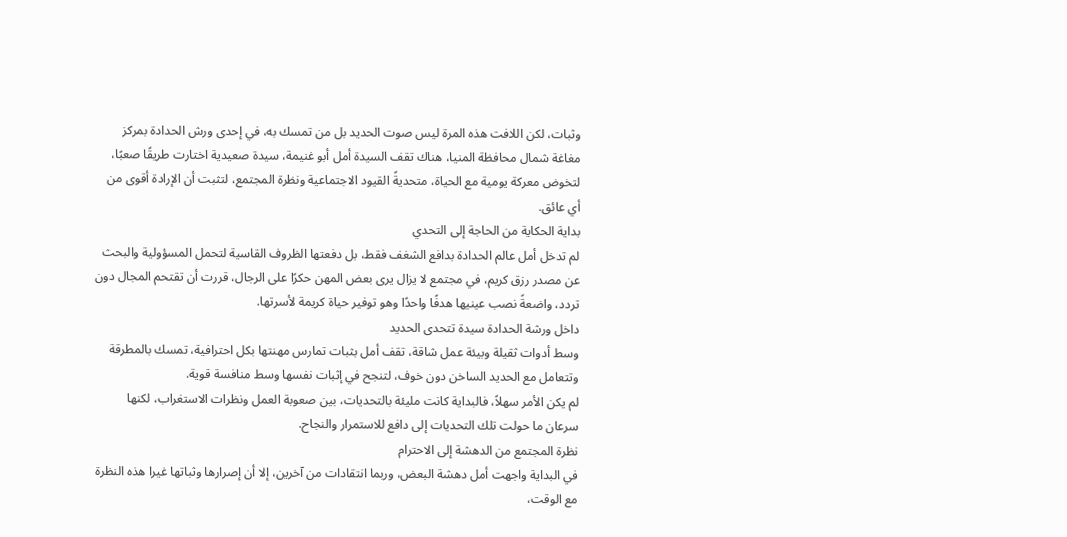وثبات، لكن اللافت هذه المرة ليس صوت الحديد بل من تمسك به، في إحدى ورش الحدادة بمركز مغاغة شمال محافظة المنيا، هناك تقف السيدة أمل أبو غنيمة، سيدة صعيدية اختارت طريقًا صعبًا، لتخوض معركة يومية مع الحياة، متحديةً القيود الاجتماعية ونظرة المجتمع، لتثبت أن الإرادة أقوى من أي عائق.
بداية الحكاية من الحاجة إلى التحدي
لم تدخل أمل عالم الحدادة بدافع الشغف فقط، بل دفعتها الظروف القاسية لتحمل المسؤولية والبحث عن مصدر رزق كريم، في مجتمع لا يزال يرى بعض المهن حكرًا على الرجال، قررت أن تقتحم المجال دون تردد، واضعةً نصب عينيها هدفًا واحدًا وهو توفير حياة كريمة لأسرتها.
داخل ورشة الحدادة سيدة تتحدى الحديد
وسط أدوات ثقيلة وبيئة عمل شاقة، تقف أمل بثبات تمارس مهنتها بكل احترافية، تمسك بالمطرقة وتتعامل مع الحديد الساخن دون خوف، لتنجح في إثبات نفسها وسط منافسة قوية.
لم يكن الأمر سهلاً، فالبداية كانت مليئة بالتحديات، بين صعوبة العمل ونظرات الاستغراب، لكنها سرعان ما حولت تلك التحديات إلى دافع للاستمرار والنجاح.
نظرة المجتمع من الدهشة إلى الاحترام
في البداية واجهت أمل دهشة البعض، وربما انتقادات من آخرين، إلا أن إصرارها وثباتها غيرا هذه النظرة مع الوقت،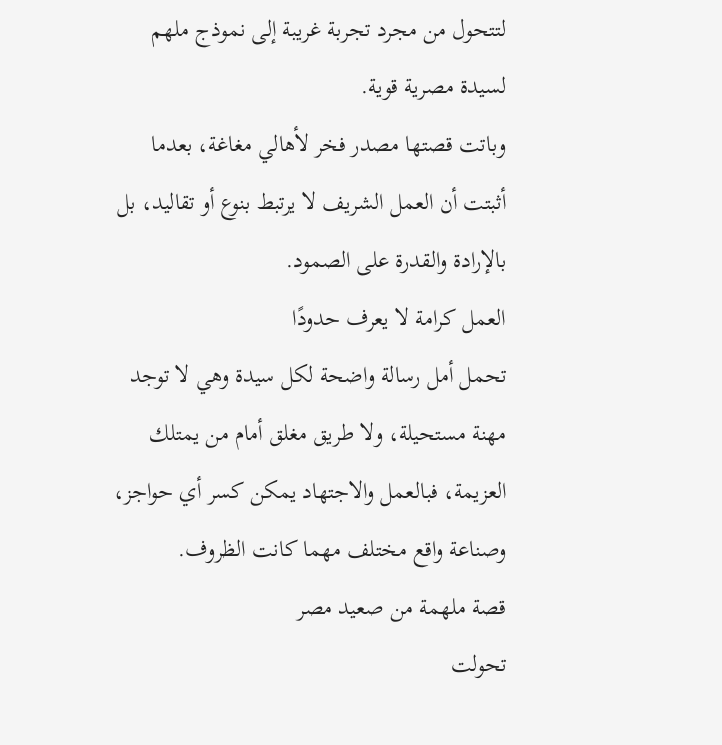لتتحول من مجرد تجربة غريبة إلى نموذج ملهم لسيدة مصرية قوية.
وباتت قصتها مصدر فخر لأهالي مغاغة، بعدما أثبتت أن العمل الشريف لا يرتبط بنوع أو تقاليد، بل بالإرادة والقدرة على الصمود.
العمل كرامة لا يعرف حدودًا
تحمل أمل رسالة واضحة لكل سيدة وهي لا توجد مهنة مستحيلة، ولا طريق مغلق أمام من يمتلك العزيمة، فبالعمل والاجتهاد يمكن كسر أي حواجز، وصناعة واقع مختلف مهما كانت الظروف.
قصة ملهمة من صعيد مصر
تحولت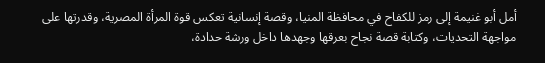أمل أبو غنيمة إلى رمز للكفاح في محافظة المنيا، وقصة إنسانية تعكس قوة المرأة المصرية، وقدرتها على مواجهة التحديات، وكتابة قصة نجاح بعرقها وجهدها داخل ورشة حدادة،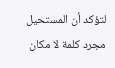لتؤكد أن المستحيل مجرد كلمة لا مكان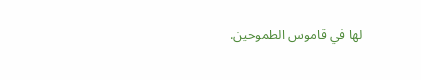لها في قاموس الطموحين.